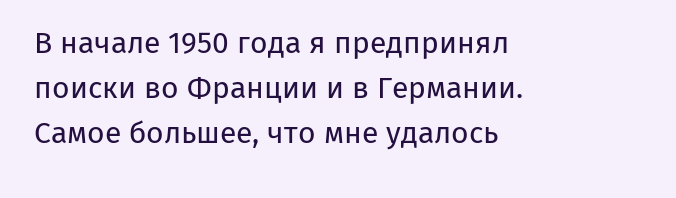В начале 1950 года я предпринял поиски во Франции и в Германии. Самое большее, что мне удалось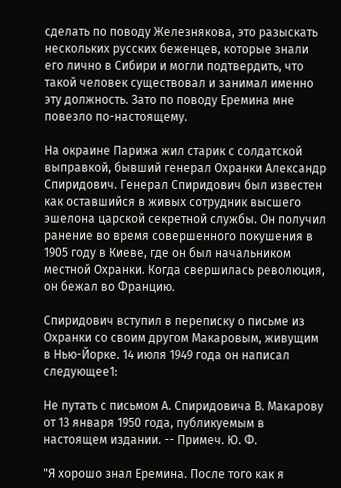сделать по поводу Железнякова, это разыскать нескольких русских беженцев, которые знали его лично в Сибири и могли подтвердить, что такой человек существовал и занимал именно эту должность. Зато по поводу Еремина мне повезло по-настоящему.

На окраине Парижа жил старик с солдатской выправкой, бывший генерал Охранки Александр Спиридович. Генерал Спиридович был известен как оставшийся в живых сотрудник высшего эшелона царской секретной службы. Он получил ранение во время совершенного покушения в 1905 году в Киеве, где он был начальником местной Охранки. Когда свершилась революция, он бежал во Францию.

Спиридович вступил в переписку о письме из Охранки со своим другом Макаровым, живущим в Нью-Йорке. 14 июля 1949 года он написал следующее1:

Не путать с письмом А. Спиридовича В. Макарову от 13 января 1950 года, публикуемым в настоящем издании. -- Примеч. Ю. Ф.

"Я хорошо знал Еремина. После того как я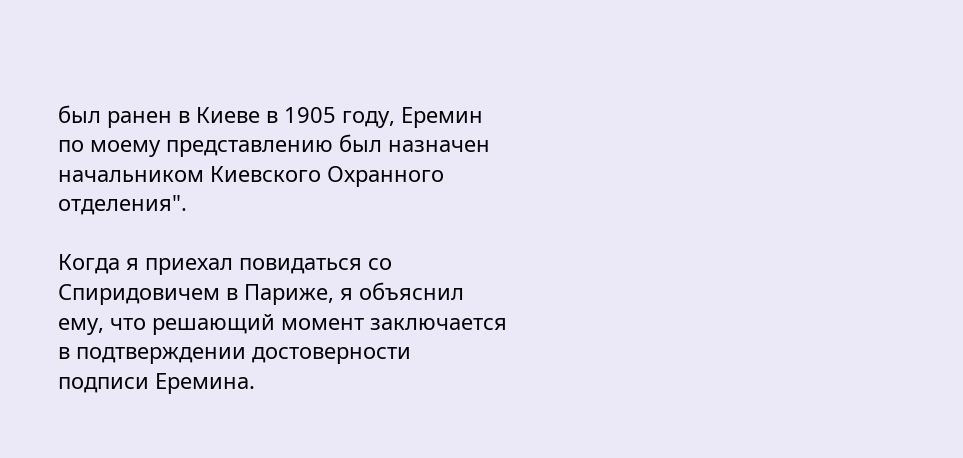был ранен в Киеве в 1905 году, Еремин по моему представлению был назначен начальником Киевского Охранного отделения".

Когда я приехал повидаться со Спиридовичем в Париже, я объяснил ему, что решающий момент заключается в подтверждении достоверности подписи Еремина.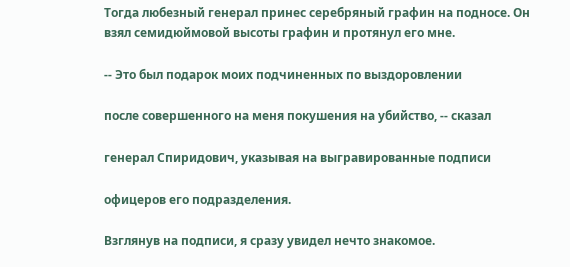Тогда любезный генерал принес серебряный графин на подносе. Он взял семидюймовой высоты графин и протянул его мне.

-- Это был подарок моих подчиненных по выздоровлении

после совершенного на меня покушения на убийство, -- сказал

генерал Спиридович, указывая на выгравированные подписи

офицеров его подразделения.

Взглянув на подписи, я сразу увидел нечто знакомое.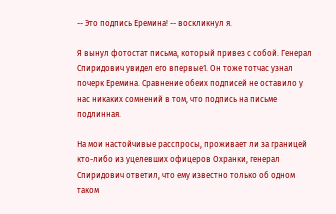-- Это подпись Еремина! -- воскликнул я.

Я вынул фотостат письма, который привез с собой. Генерал Спиридович увидел его впервые1. Он тоже тотчас узнал почерк Еремина. Сравнение обеих подписей не оставило у нас никаких сомнений в том, что подпись на письме подлинная.

На мои настойчивые расспросы, проживает ли за границей кто-либо из уцелевших офицеров Охранки, генерал Спиридович ответил, что ему известно только об одном таком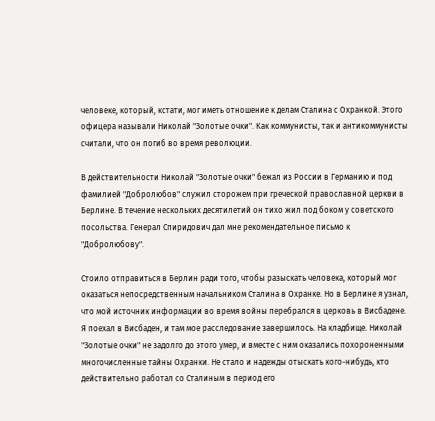человеке, который, кстати, мог иметь отношение к делам Сталина с Охранкой. Этого офицера называли Николай "Золотые очки". Как коммунисты, так и антикоммунисты считали, что он погиб во время революции.

В действительности Николай "Золотые очки" бежал из России в Германию и под фамилией "Добролюбов" служил сторожем при греческой православной церкви в Берлине. В течение нескольких десятилетий он тихо жил под боком у советского посольства. Генерал Спиридович дал мне рекомендательное письмо к "Добролюбову".

Стоило отправиться в Берлин ради того, чтобы разыскать человека, который мог оказаться непосредственным начальником Сталина в Охранке. Но в Берлине я узнал, что мой источник информации во время войны перебрался в церковь в Висбадене. Я поехал в Висбаден, и там мое расследование завершилось. На кладбище. Николай "Золотые очки" не задолго до этого умер, и вместе с ним оказались похороненными многочисленные тайны Охранки. Не стало и надежды отыскать кого-нибудь, кто действительно работал со Сталиным в период его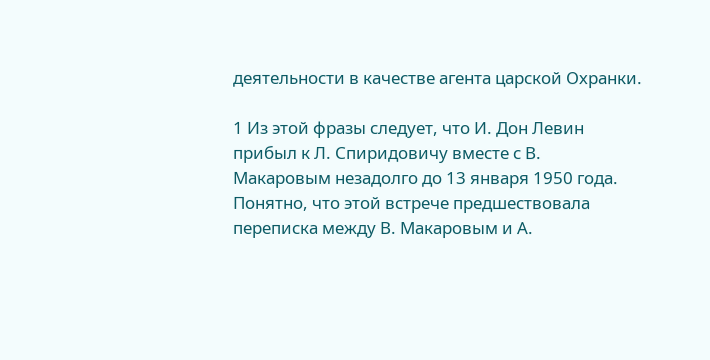деятельности в качестве агента царской Охранки.

1 Из этой фразы следует, что И. Дон Левин прибыл к Л. Спиридовичу вместе с В. Макаровым незадолго до 13 января 1950 года. Понятно, что этой встрече предшествовала переписка между В. Макаровым и А.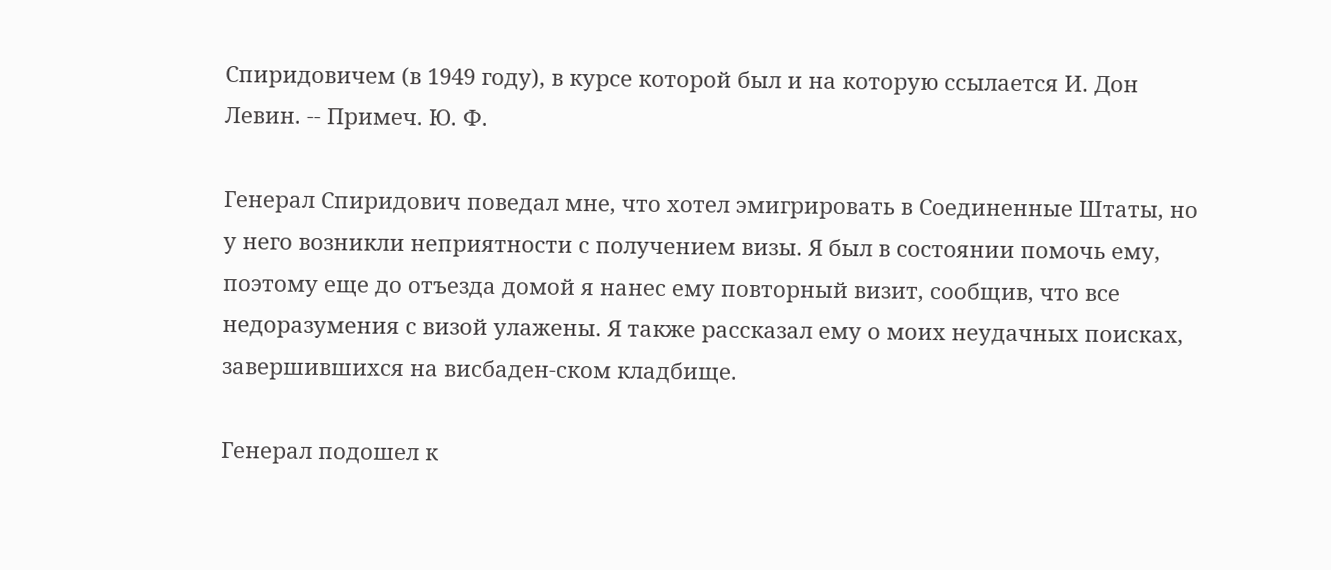Спиридовичем (в 1949 году), в курсе которой был и на которую ссылается И. Дон Левин. -- Примеч. Ю. Ф.

Генерал Спиридович поведал мне, что хотел эмигрировать в Соединенные Штаты, но у него возникли неприятности с получением визы. Я был в состоянии помочь ему, поэтому еще до отъезда домой я нанес ему повторный визит, сообщив, что все недоразумения с визой улажены. Я также рассказал ему о моих неудачных поисках, завершившихся на висбаден-ском кладбище.

Генерал подошел к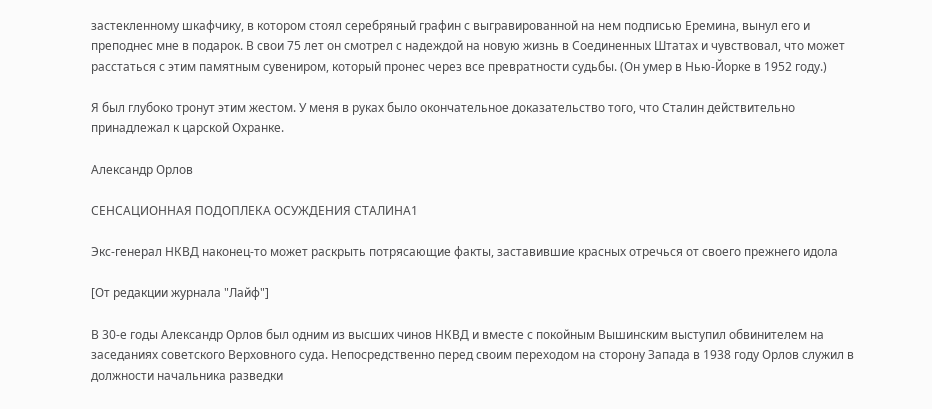застекленному шкафчику, в котором стоял серебряный графин с выгравированной на нем подписью Еремина, вынул его и преподнес мне в подарок. В свои 75 лет он смотрел с надеждой на новую жизнь в Соединенных Штатах и чувствовал, что может расстаться с этим памятным сувениром, который пронес через все превратности судьбы. (Он умер в Нью-Йорке в 1952 году.)

Я был глубоко тронут этим жестом. У меня в руках было окончательное доказательство того, что Сталин действительно принадлежал к царской Охранке.

Александр Орлов

СЕНСАЦИОННАЯ ПОДОПЛЕКА ОСУЖДЕНИЯ СТАЛИНА1

Экс-генерал НКВД наконец-то может раскрыть потрясающие факты, заставившие красных отречься от своего прежнего идола

[От редакции журнала "Лайф"]

В 30-е годы Александр Орлов был одним из высших чинов НКВД и вместе с покойным Вышинским выступил обвинителем на заседаниях советского Верховного суда. Непосредственно перед своим переходом на сторону Запада в 1938 году Орлов служил в должности начальника разведки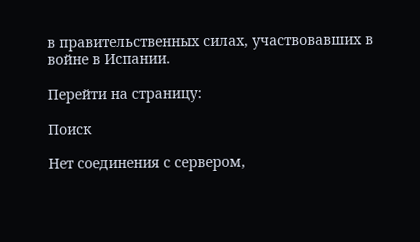в правительственных силах, участвовавших в войне в Испании.

Перейти на страницу:

Поиск

Нет соединения с сервером,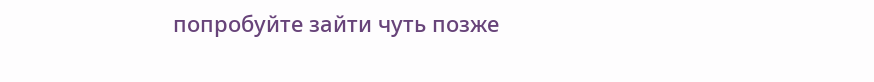попробуйте зайти чуть позже